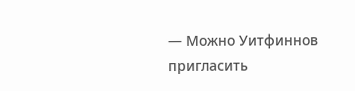— Можно Уитфиннов пригласить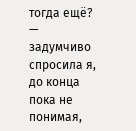тогда ещё? — задумчиво спросила я, до конца пока не понимая,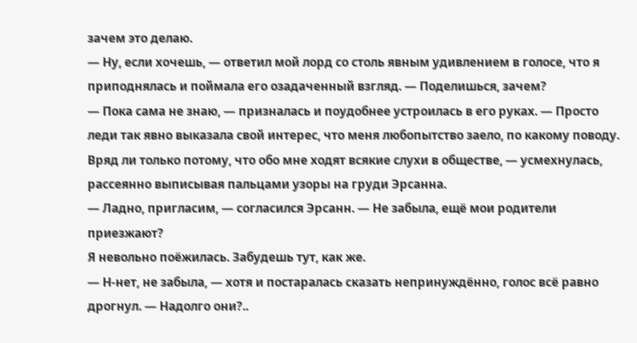зачем это делаю.
— Ну, если хочешь, — ответил мой лорд со столь явным удивлением в голосе, что я приподнялась и поймала его озадаченный взгляд. — Поделишься, зачем?
— Пока сама не знаю, — призналась и поудобнее устроилась в его руках. — Просто леди так явно выказала свой интерес, что меня любопытство заело, по какому поводу. Вряд ли только потому, что обо мне ходят всякие слухи в обществе, — усмехнулась, рассеянно выписывая пальцами узоры на груди Эрсанна.
— Ладно, пригласим, — согласился Эрсанн. — Не забыла, ещё мои родители приезжают?
Я невольно поёжилась. Забудешь тут, как же.
— Н-нет, не забыла, — хотя и постаралась сказать непринуждённо, голос всё равно дрогнул. — Надолго они?..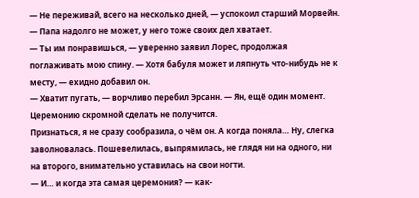— Не переживай, всего на несколько дней, — успокоил старший Морвейн. — Папа надолго не может, у него тоже своих дел хватает.
— Ты им понравишься, — уверенно заявил Лорес, продолжая поглаживать мою спину. — Хотя бабуля может и ляпнуть что-нибудь не к месту, — ехидно добавил он.
— Хватит пугать, — ворчливо перебил Эрсанн. — Ян, ещё один момент. Церемонию скромной сделать не получится.
Признаться, я не сразу сообразила, о чём он. А когда поняла… Ну, слегка заволновалась. Пошевелилась, выпрямилась, не глядя ни на одного, ни на второго, внимательно уставилась на свои ногти.
— И… и когда эта самая церемония? — как-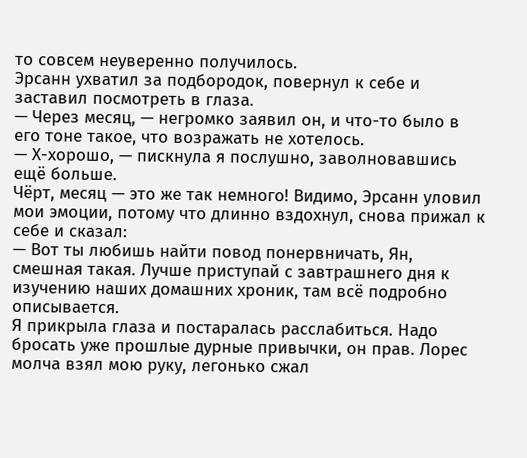то совсем неуверенно получилось.
Эрсанн ухватил за подбородок, повернул к себе и заставил посмотреть в глаза.
— Через месяц, — негромко заявил он, и что-то было в его тоне такое, что возражать не хотелось.
— Х-хорошо, — пискнула я послушно, заволновавшись ещё больше.
Чёрт, месяц — это же так немного! Видимо, Эрсанн уловил мои эмоции, потому что длинно вздохнул, снова прижал к себе и сказал:
— Вот ты любишь найти повод понервничать, Ян, смешная такая. Лучше приступай с завтрашнего дня к изучению наших домашних хроник, там всё подробно описывается.
Я прикрыла глаза и постаралась расслабиться. Надо бросать уже прошлые дурные привычки, он прав. Лорес молча взял мою руку, легонько сжал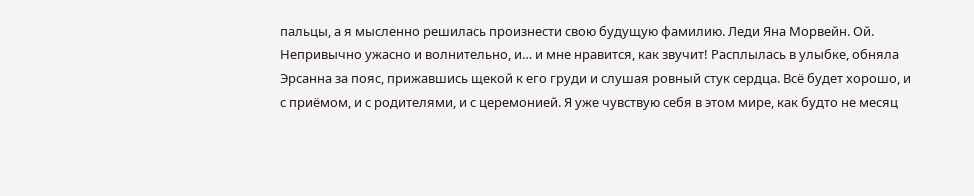пальцы, а я мысленно решилась произнести свою будущую фамилию. Леди Яна Морвейн. Ой. Непривычно ужасно и волнительно, и… и мне нравится, как звучит! Расплылась в улыбке, обняла Эрсанна за пояс, прижавшись щекой к его груди и слушая ровный стук сердца. Всё будет хорошо, и с приёмом, и с родителями, и с церемонией. Я уже чувствую себя в этом мире, как будто не месяц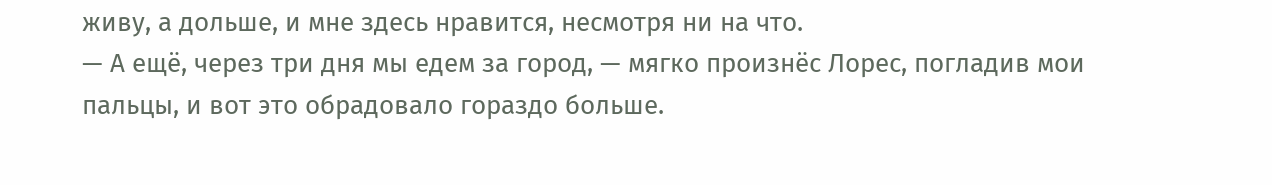живу, а дольше, и мне здесь нравится, несмотря ни на что.
— А ещё, через три дня мы едем за город, — мягко произнёс Лорес, погладив мои пальцы, и вот это обрадовало гораздо больше.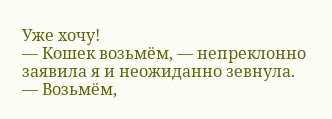Уже хочу!
— Кошек возьмём, — непреклонно заявила я и неожиданно зевнула.
— Возьмём,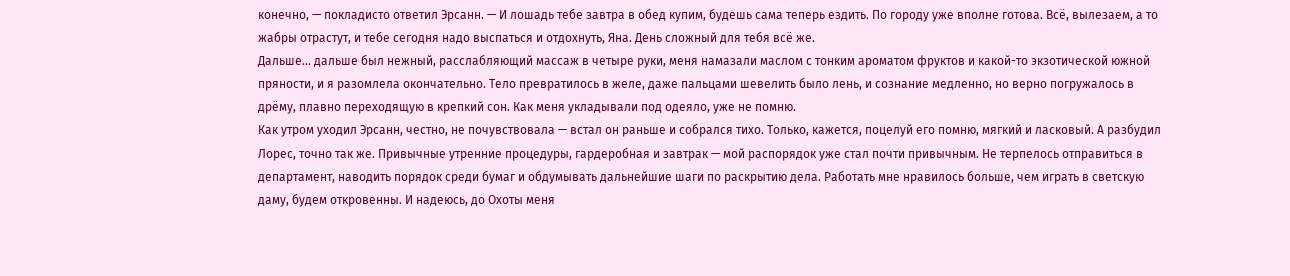конечно, — покладисто ответил Эрсанн. — И лошадь тебе завтра в обед купим, будешь сама теперь ездить. По городу уже вполне готова. Всё, вылезаем, а то жабры отрастут, и тебе сегодня надо выспаться и отдохнуть, Яна. День сложный для тебя всё же.
Дальше… дальше был нежный, расслабляющий массаж в четыре руки, меня намазали маслом с тонким ароматом фруктов и какой-то экзотической южной пряности, и я разомлела окончательно. Тело превратилось в желе, даже пальцами шевелить было лень, и сознание медленно, но верно погружалось в дрёму, плавно переходящую в крепкий сон. Как меня укладывали под одеяло, уже не помню.
Как утром уходил Эрсанн, честно, не почувствовала — встал он раньше и собрался тихо. Только, кажется, поцелуй его помню, мягкий и ласковый. А разбудил Лорес, точно так же. Привычные утренние процедуры, гардеробная и завтрак — мой распорядок уже стал почти привычным. Не терпелось отправиться в департамент, наводить порядок среди бумаг и обдумывать дальнейшие шаги по раскрытию дела. Работать мне нравилось больше, чем играть в светскую даму, будем откровенны. И надеюсь, до Охоты меня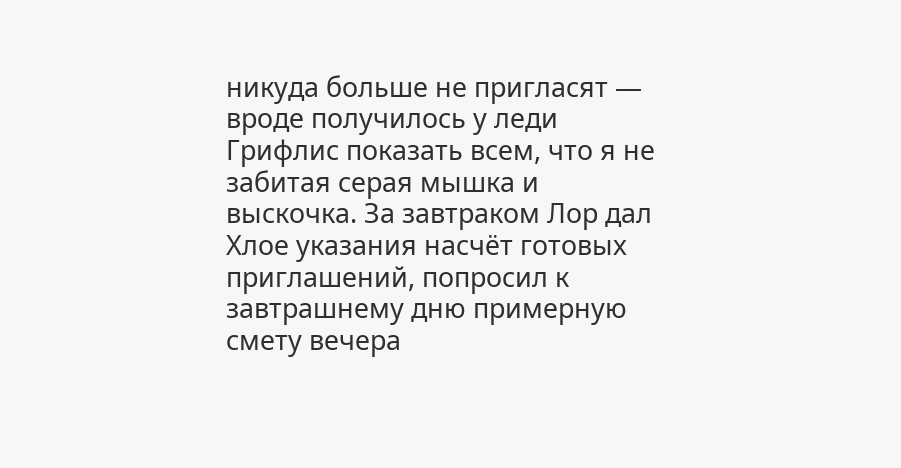никуда больше не пригласят — вроде получилось у леди Грифлис показать всем, что я не забитая серая мышка и выскочка. За завтраком Лор дал Хлое указания насчёт готовых приглашений, попросил к завтрашнему дню примерную смету вечера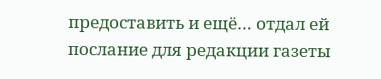предоставить и ещё… отдал ей послание для редакции газеты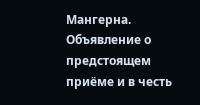Мангерна. Объявление о предстоящем приёме и в честь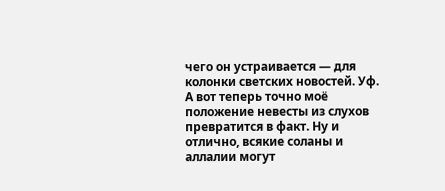чего он устраивается — для колонки светских новостей. Уф. А вот теперь точно моё положение невесты из слухов превратится в факт. Ну и отлично, всякие соланы и аллалии могут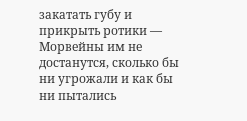закатать губу и прикрыть ротики — Морвейны им не достанутся, сколько бы ни угрожали и как бы ни пытались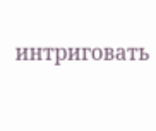интриговать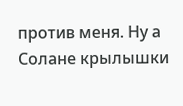против меня. Ну а Солане крылышки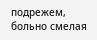подрежем, больно смелая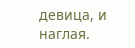девица, и наглая.